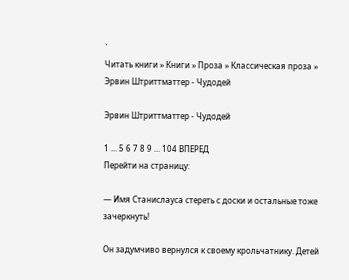`
Читать книги » Книги » Проза » Классическая проза » Эрвин Штриттматтер - Чудодей

Эрвин Штриттматтер - Чудодей

1 ... 5 6 7 8 9 ... 104 ВПЕРЕД
Перейти на страницу:

— Имя Станислауса стереть с доски и остальные тоже зачеркнуть!

Он задумчиво вернулся к своему крольчатнику. Детей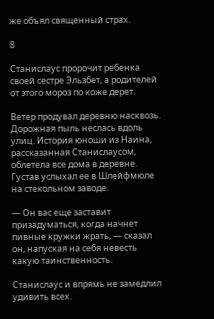же объял священный страх.

8

Станислаус пророчит ребенка своей сестре Эльзбет, а родителей от этого мороз по коже дерет.

Ветер продувал деревню насквозь. Дорожная пыль неслась вдоль улиц. История юноши из Наина, рассказанная Станислаусом, облетела все дома в деревне. Густав услыхал ее в Шлейфмюле на стекольном заводе.

— Он вас еще заставит призадуматься, когда начнет пивные кружки жрать, — сказал он, напуская на себя невесть какую таинственность.

Станислаус и впрямь не замедлил удивить всех.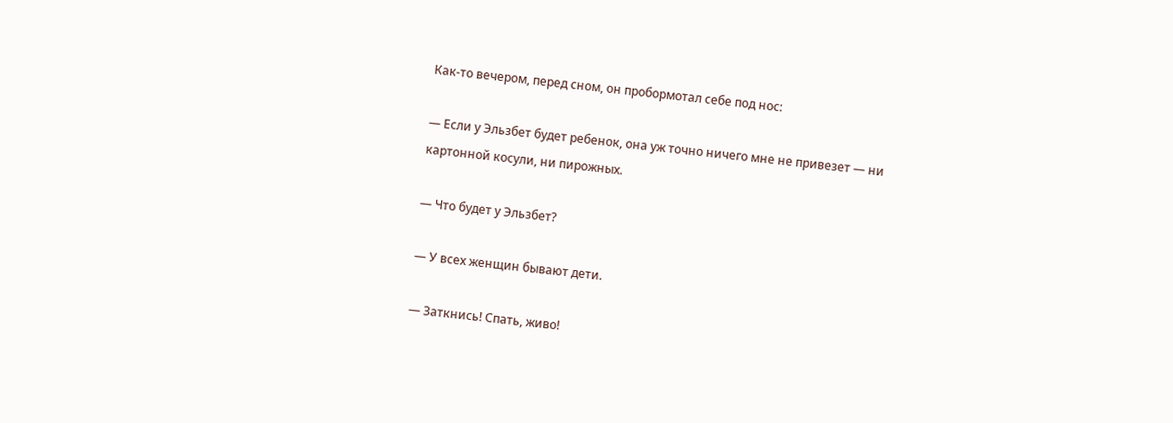Как-то вечером, перед сном, он пробормотал себе под нос:

— Если у Эльзбет будет ребенок, она уж точно ничего мне не привезет — ни картонной косули, ни пирожных.

— Что будет у Эльзбет?

— У всех женщин бывают дети.

— Заткнись! Спать, живо!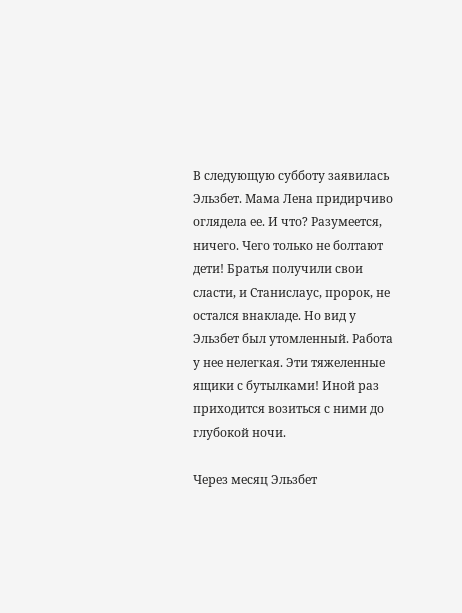В следующую субботу заявилась Эльзбет. Мама Лена придирчиво оглядела ее. И что? Разумеется, ничего. Чего только не болтают дети! Братья получили свои сласти, и Станислаус, пророк, не остался внакладе. Но вид у Эльзбет был утомленный. Работа у нее нелегкая. Эти тяжеленные ящики с бутылками! Иной раз приходится возиться с ними до глубокой ночи.

Через месяц Эльзбет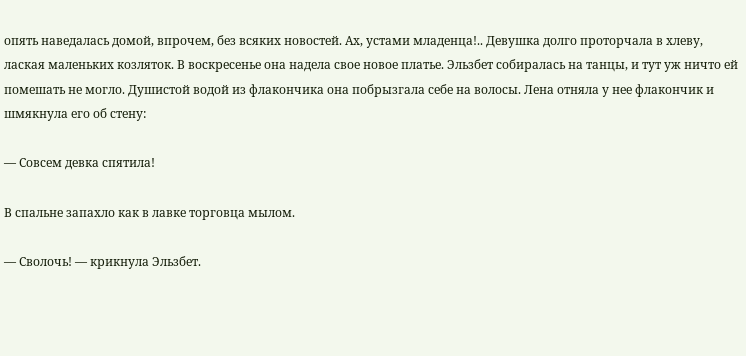опять наведалась домой, впрочем, без всяких новостей. Ах, устами младенца!.. Девушка долго проторчала в хлеву, лаская маленьких козляток. В воскресенье она надела свое новое платье. Эльзбет собиралась на танцы, и тут уж ничто ей помешать не могло. Душистой водой из флакончика она побрызгала себе на волосы. Лена отняла у нее флакончик и шмякнула его об стену:

— Совсем девка спятила!

В спальне запахло как в лавке торговца мылом.

— Сволочь! — крикнула Эльзбет.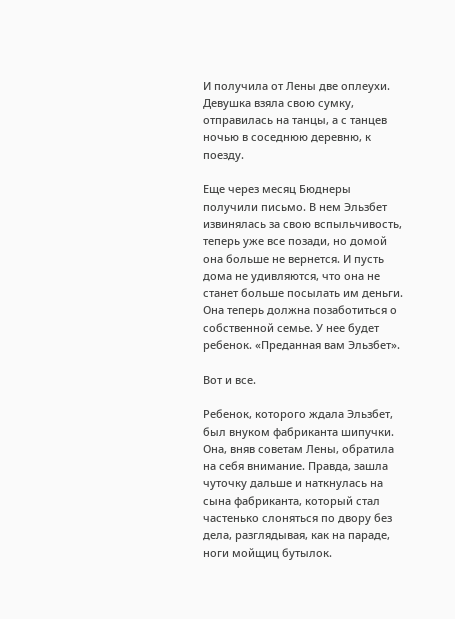И получила от Лены две оплеухи. Девушка взяла свою сумку, отправилась на танцы, а с танцев ночью в соседнюю деревню, к поезду.

Еще через месяц Бюднеры получили письмо. В нем Эльзбет извинялась за свою вспыльчивость, теперь уже все позади, но домой она больше не вернется. И пусть дома не удивляются, что она не станет больше посылать им деньги. Она теперь должна позаботиться о собственной семье. У нее будет ребенок. «Преданная вам Эльзбет».

Вот и все.

Ребенок, которого ждала Эльзбет, был внуком фабриканта шипучки. Она, вняв советам Лены, обратила на себя внимание. Правда, зашла чуточку дальше и наткнулась на сына фабриканта, который стал частенько слоняться по двору без дела, разглядывая, как на параде, ноги мойщиц бутылок.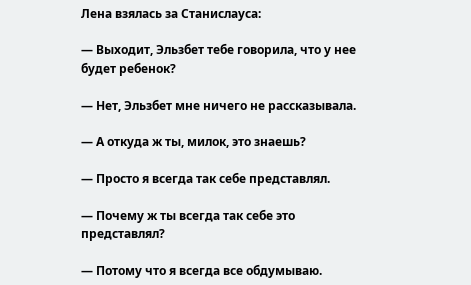Лена взялась за Станислауса:

— Выходит, Эльзбет тебе говорила, что у нее будет ребенок?

— Нет, Эльзбет мне ничего не рассказывала.

— А откуда ж ты, милок, это знаешь?

— Просто я всегда так себе представлял.

— Почему ж ты всегда так себе это представлял?

— Потому что я всегда все обдумываю.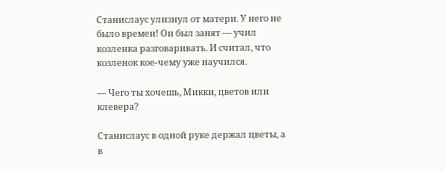Станислаус улизнул от матери. У него не было времен! Он был занят — учил козленка разговаривать. И считал, что козленок кое-чему уже научился.

— Чего ты хочешь, Микки, цветов или клевера?

Станислаус в одной руке держал цветы, а в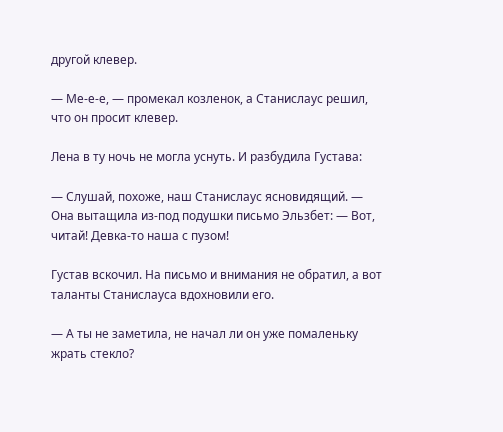другой клевер.

— Ме-е-е, — промекал козленок, а Станислаус решил, что он просит клевер.

Лена в ту ночь не могла уснуть. И разбудила Густава:

— Слушай, похоже, наш Станислаус ясновидящий. — Она вытащила из-под подушки письмо Эльзбет: — Вот, читай! Девка-то наша с пузом!

Густав вскочил. На письмо и внимания не обратил, а вот таланты Станислауса вдохновили его.

— А ты не заметила, не начал ли он уже помаленьку жрать стекло?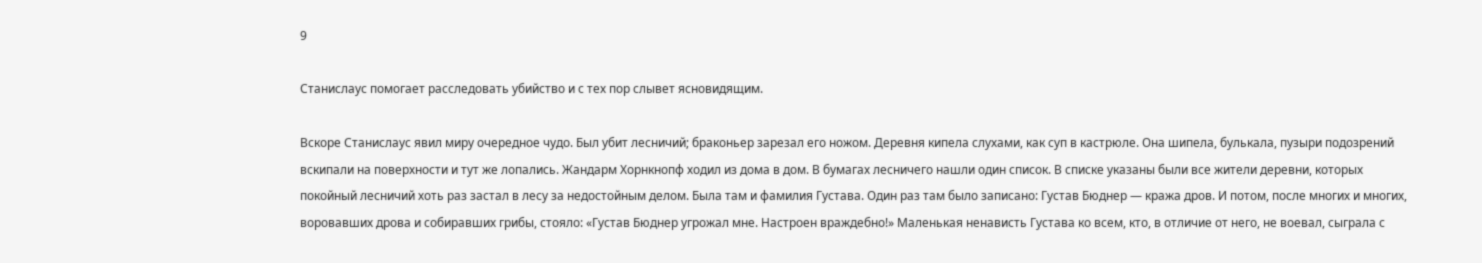9

Станислаус помогает расследовать убийство и с тех пор слывет ясновидящим.

Вскоре Станислаус явил миру очередное чудо. Был убит лесничий; браконьер зарезал его ножом. Деревня кипела слухами, как суп в кастрюле. Она шипела, булькала, пузыри подозрений вскипали на поверхности и тут же лопались. Жандарм Хорнкнопф ходил из дома в дом. В бумагах лесничего нашли один список. В списке указаны были все жители деревни, которых покойный лесничий хоть раз застал в лесу за недостойным делом. Была там и фамилия Густава. Один раз там было записано: Густав Бюднер — кража дров. И потом, после многих и многих, воровавших дрова и собиравших грибы, стояло: «Густав Бюднер угрожал мне. Настроен враждебно!» Маленькая ненависть Густава ко всем, кто, в отличие от него, не воевал, сыграла с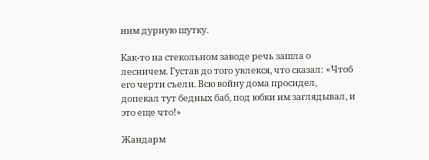ним дурную шутку.

Как-то на стекольном заводе речь зашла о лесничем. Густав до того увлекся, что сказал: «Чтоб его черти съели. Всю войну дома просидел, допекал тут бедных баб, под юбки им заглядывал, и это еще что!»

Жандарм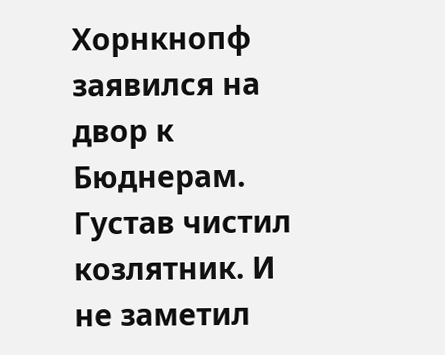Хорнкнопф заявился на двор к Бюднерам. Густав чистил козлятник. И не заметил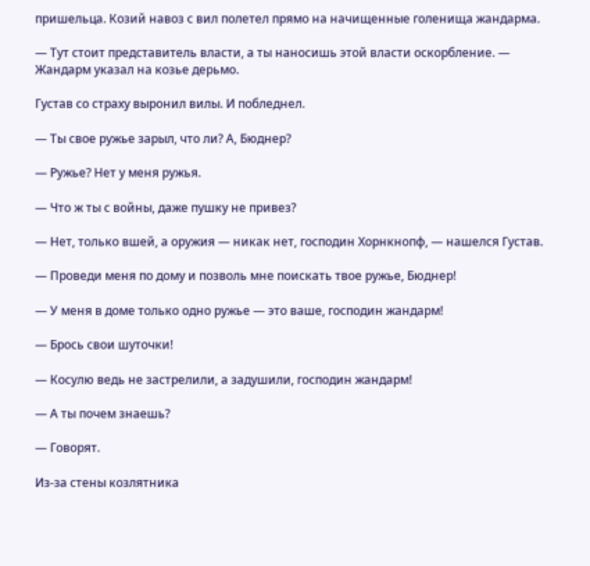пришельца. Козий навоз с вил полетел прямо на начищенные голенища жандарма.

— Тут стоит представитель власти, а ты наносишь этой власти оскорбление. — Жандарм указал на козье дерьмо.

Густав со страху выронил вилы. И побледнел.

— Ты свое ружье зарыл, что ли? А, Бюднер?

— Ружье? Нет у меня ружья.

— Что ж ты с войны, даже пушку не привез?

— Нет, только вшей, а оружия — никак нет, господин Хорнкнопф, — нашелся Густав.

— Проведи меня по дому и позволь мне поискать твое ружье, Бюднер!

— У меня в доме только одно ружье — это ваше, господин жандарм!

— Брось свои шуточки!

— Косулю ведь не застрелили, а задушили, господин жандарм!

— А ты почем знаешь?

— Говорят.

Из-за стены козлятника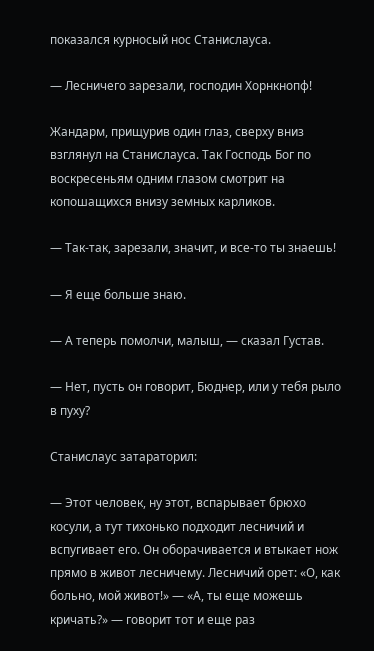показался курносый нос Станислауса.

— Лесничего зарезали, господин Хорнкнопф!

Жандарм, прищурив один глаз, сверху вниз взглянул на Станислауса. Так Господь Бог по воскресеньям одним глазом смотрит на копошащихся внизу земных карликов.

— Так-так, зарезали, значит, и все-то ты знаешь!

— Я еще больше знаю.

— А теперь помолчи, малыш, — сказал Густав.

— Нет, пусть он говорит, Бюднер, или у тебя рыло в пуху?

Станислаус затараторил:

— Этот человек, ну этот, вспарывает брюхо косули, а тут тихонько подходит лесничий и вспугивает его. Он оборачивается и втыкает нож прямо в живот лесничему. Лесничий орет: «О, как больно, мой живот!» — «А, ты еще можешь кричать?» — говорит тот и еще раз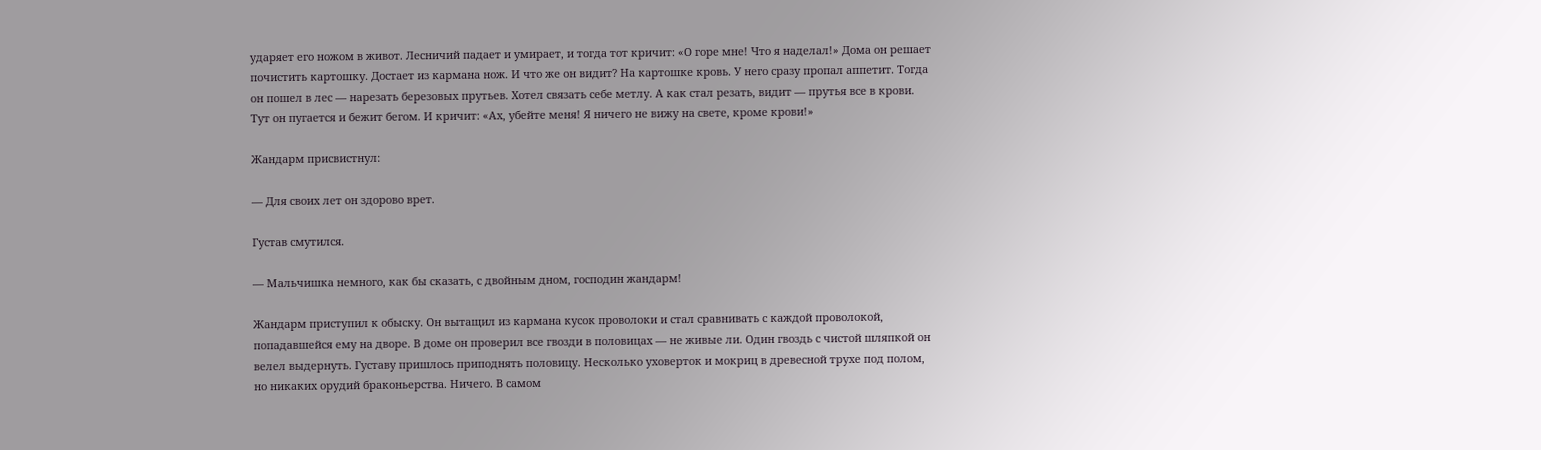ударяет его ножом в живот. Лесничий падает и умирает, и тогда тот кричит: «О горе мне! Что я наделал!» Дома он решает почистить картошку. Достает из кармана нож. И что же он видит? На картошке кровь. У него сразу пропал аппетит. Тогда он пошел в лес — нарезать березовых прутьев. Хотел связать себе метлу. А как стал резать, видит — прутья все в крови. Тут он пугается и бежит бегом. И кричит: «Ах, убейте меня! Я ничего не вижу на свете, кроме крови!»

Жандарм присвистнул:

— Для своих лет он здорово врет.

Густав смутился.

— Мальчишка немного, как бы сказать, с двойным дном, господин жандарм!

Жандарм приступил к обыску. Он вытащил из кармана кусок проволоки и стал сравнивать с каждой проволокой, попадавшейся ему на дворе. В доме он проверил все гвозди в половицах — не живые ли. Один гвоздь с чистой шляпкой он велел выдернуть. Густаву пришлось приподнять половицу. Несколько уховерток и мокриц в древесной трухе под полом, но никаких орудий браконьерства. Ничего. В самом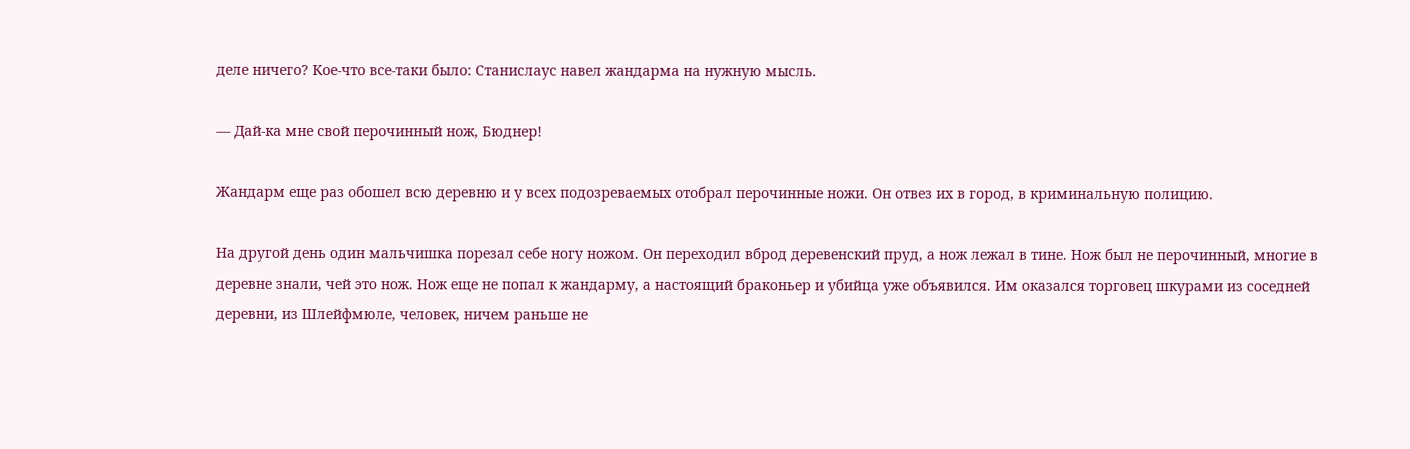деле ничего? Кое-что все-таки было: Станислаус навел жандарма на нужную мысль.

— Дай-ка мне свой перочинный нож, Бюднер!

Жандарм еще раз обошел всю деревню и у всех подозреваемых отобрал перочинные ножи. Он отвез их в город, в криминальную полицию.

На другой день один мальчишка порезал себе ногу ножом. Он переходил вброд деревенский пруд, а нож лежал в тине. Нож был не перочинный, многие в деревне знали, чей это нож. Нож еще не попал к жандарму, а настоящий браконьер и убийца уже объявился. Им оказался торговец шкурами из соседней деревни, из Шлейфмюле, человек, ничем раньше не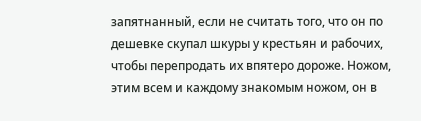запятнанный, если не считать того, что он по дешевке скупал шкуры у крестьян и рабочих, чтобы перепродать их впятеро дороже. Ножом, этим всем и каждому знакомым ножом, он в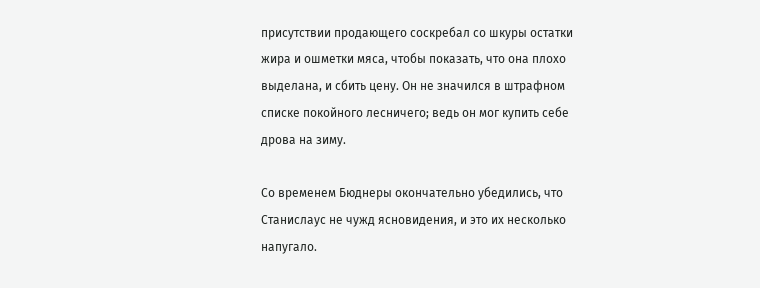присутствии продающего соскребал со шкуры остатки жира и ошметки мяса, чтобы показать, что она плохо выделана, и сбить цену. Он не значился в штрафном списке покойного лесничего; ведь он мог купить себе дрова на зиму.

Со временем Бюднеры окончательно убедились, что Станислаус не чужд ясновидения, и это их несколько напугало.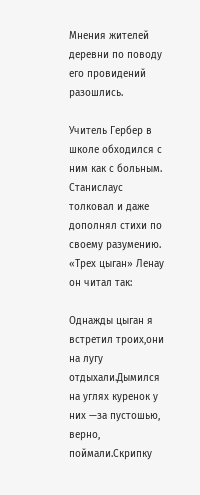Мнения жителей деревни по поводу его провидений разошлись.

Учитель Гербер в школе обходился с ним как с больным. Станислаус толковал и даже дополнял стихи по своему разумению. «Трех цыган» Ленау он читал так:

Однажды цыган я встретил троих,они на лугу отдыхали.Дымился на углях куренок у них —за пустошью, верно, поймали.Скрипку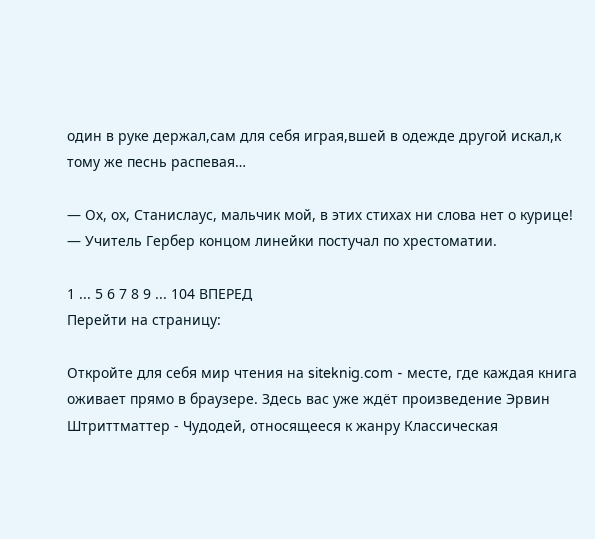один в руке держал,сам для себя играя,вшей в одежде другой искал,к тому же песнь распевая…

— Ох, ох, Станислаус, мальчик мой, в этих стихах ни слова нет о курице! — Учитель Гербер концом линейки постучал по хрестоматии.

1 ... 5 6 7 8 9 ... 104 ВПЕРЕД
Перейти на страницу:

Откройте для себя мир чтения на siteknig.com - месте, где каждая книга оживает прямо в браузере. Здесь вас уже ждёт произведение Эрвин Штриттматтер - Чудодей, относящееся к жанру Классическая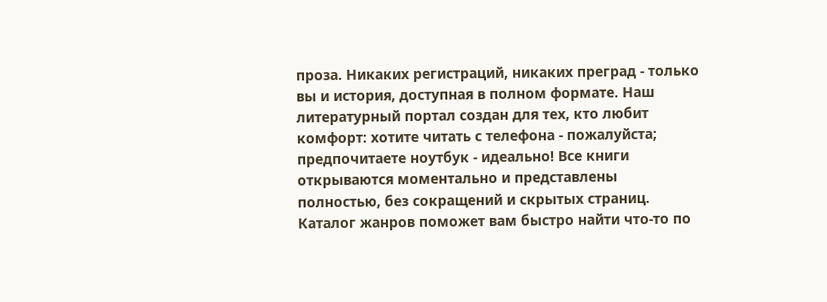проза. Никаких регистраций, никаких преград - только вы и история, доступная в полном формате. Наш литературный портал создан для тех, кто любит комфорт: хотите читать с телефона - пожалуйста; предпочитаете ноутбук - идеально! Все книги открываются моментально и представлены полностью, без сокращений и скрытых страниц. Каталог жанров поможет вам быстро найти что-то по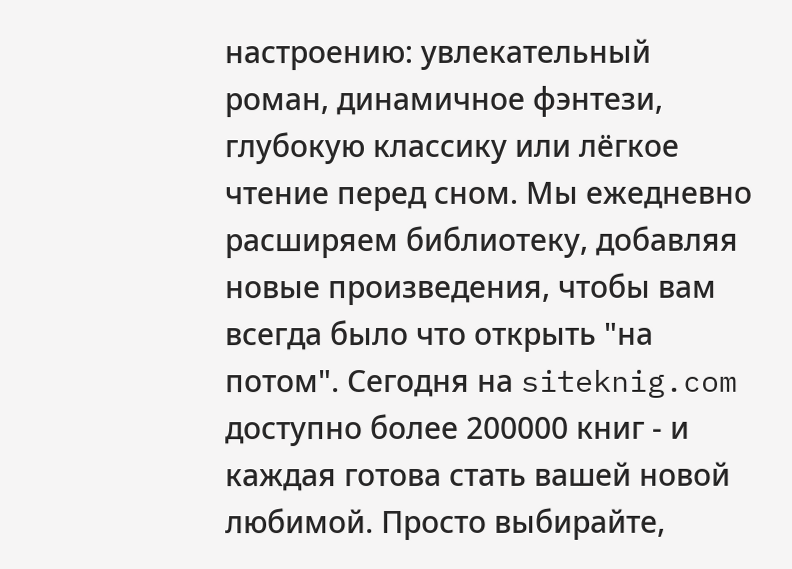настроению: увлекательный роман, динамичное фэнтези, глубокую классику или лёгкое чтение перед сном. Мы ежедневно расширяем библиотеку, добавляя новые произведения, чтобы вам всегда было что открыть "на потом". Сегодня на siteknig.com доступно более 200000 книг - и каждая готова стать вашей новой любимой. Просто выбирайте,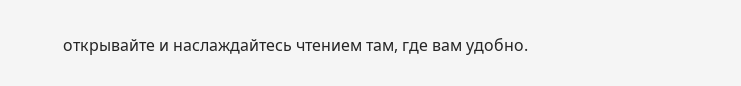открывайте и наслаждайтесь чтением там, где вам удобно.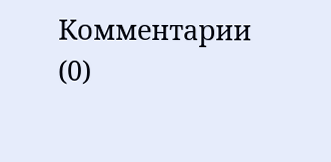Комментарии (0)